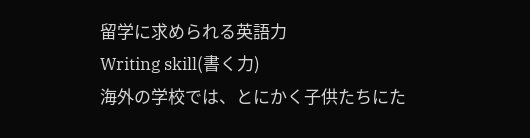留学に求められる英語力
Writing skill(書く力)
海外の学校では、とにかく子供たちにた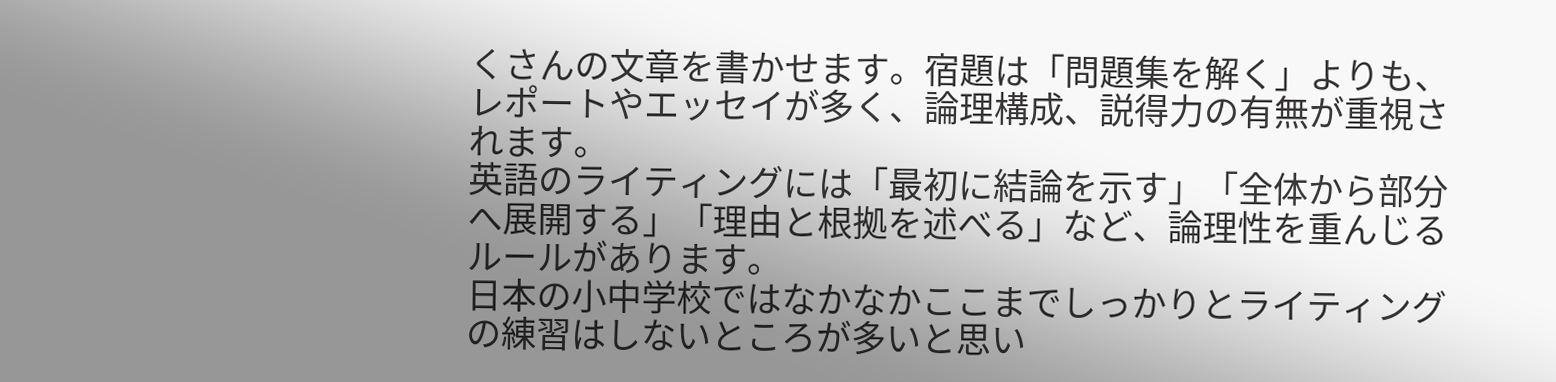くさんの文章を書かせます。宿題は「問題集を解く」よりも、レポートやエッセイが多く、論理構成、説得力の有無が重視されます。
英語のライティングには「最初に結論を示す」「全体から部分へ展開する」「理由と根拠を述べる」など、論理性を重んじるルールがあります。
日本の小中学校ではなかなかここまでしっかりとライティングの練習はしないところが多いと思い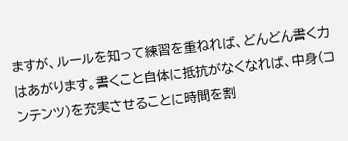ますが、ルールを知って練習を重ねれば、どんどん書く力はあがります。書くこと自体に抵抗がなくなれば、中身(コンテンツ)を充実させることに時間を割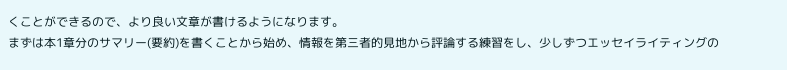くことができるので、より良い文章が書けるようになります。
まずは本1章分のサマリー(要約)を書くことから始め、情報を第三者的見地から評論する練習をし、少しずつエッセイライティングの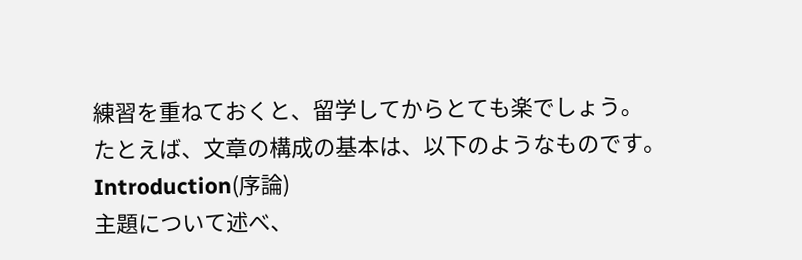練習を重ねておくと、留学してからとても楽でしょう。
たとえば、文章の構成の基本は、以下のようなものです。
Introduction(序論)
主題について述べ、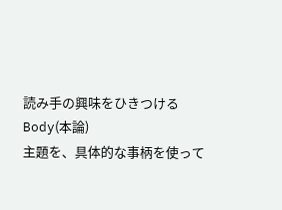読み手の興味をひきつける
Body(本論)
主題を、具体的な事柄を使って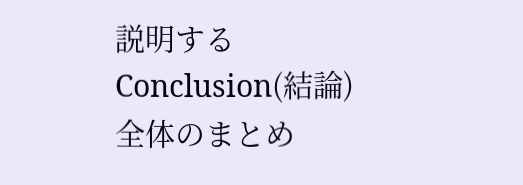説明する
Conclusion(結論)
全体のまとめ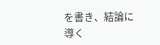を書き、結論に導く